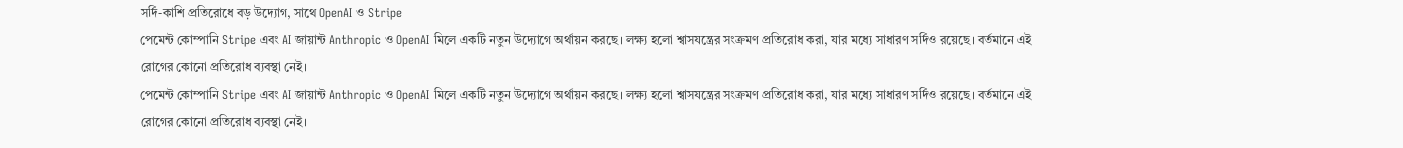সর্দি-কাশি প্রতিরোধে বড় উদ্যোগ, সাথে OpenAI ও Stripe
পেমেন্ট কোম্পানি Stripe এবং AI জায়ান্ট Anthropic ও OpenAI মিলে একটি নতুন উদ্যোগে অর্থায়ন করছে। লক্ষ্য হলো শ্বাসযন্ত্রের সংক্রমণ প্রতিরোধ করা, যার মধ্যে সাধারণ সর্দিও রয়েছে। বর্তমানে এই রোগের কোনো প্রতিরোধ ব্যবস্থা নেই।
পেমেন্ট কোম্পানি Stripe এবং AI জায়ান্ট Anthropic ও OpenAI মিলে একটি নতুন উদ্যোগে অর্থায়ন করছে। লক্ষ্য হলো শ্বাসযন্ত্রের সংক্রমণ প্রতিরোধ করা, যার মধ্যে সাধারণ সর্দিও রয়েছে। বর্তমানে এই রোগের কোনো প্রতিরোধ ব্যবস্থা নেই।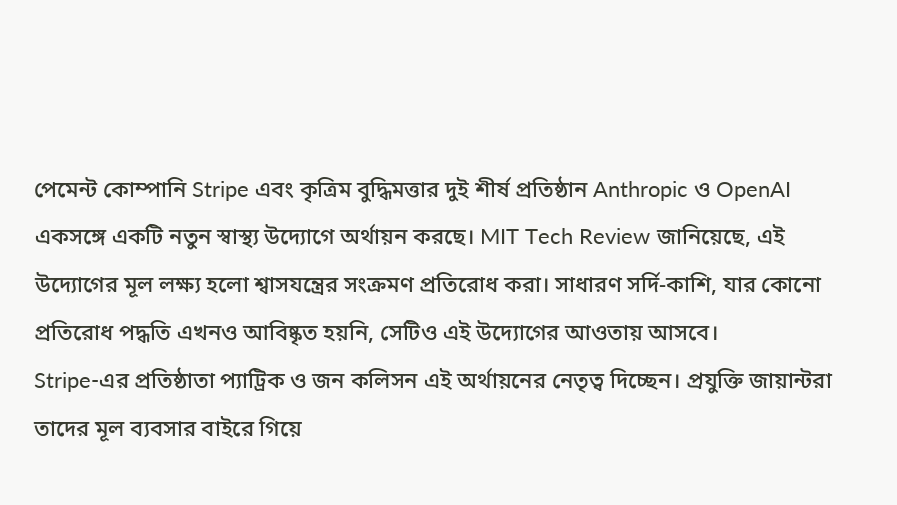পেমেন্ট কোম্পানি Stripe এবং কৃত্রিম বুদ্ধিমত্তার দুই শীর্ষ প্রতিষ্ঠান Anthropic ও OpenAI একসঙ্গে একটি নতুন স্বাস্থ্য উদ্যোগে অর্থায়ন করছে। MIT Tech Review জানিয়েছে, এই উদ্যোগের মূল লক্ষ্য হলো শ্বাসযন্ত্রের সংক্রমণ প্রতিরোধ করা। সাধারণ সর্দি-কাশি, যার কোনো প্রতিরোধ পদ্ধতি এখনও আবিষ্কৃত হয়নি, সেটিও এই উদ্যোগের আওতায় আসবে।
Stripe-এর প্রতিষ্ঠাতা প্যাট্রিক ও জন কলিসন এই অর্থায়নের নেতৃত্ব দিচ্ছেন। প্রযুক্তি জায়ান্টরা তাদের মূল ব্যবসার বাইরে গিয়ে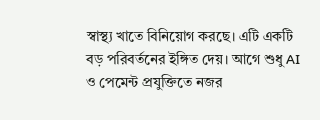স্বাস্থ্য খাতে বিনিয়োগ করছে। এটি একটি বড় পরিবর্তনের ইঙ্গিত দেয়। আগে শুধু AI ও পেমেন্ট প্রযুক্তিতে নজর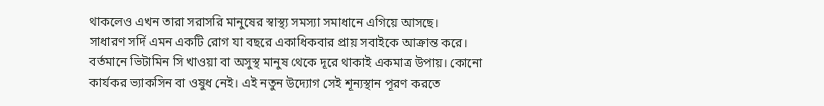থাকলেও এখন তারা সরাসরি মানুষের স্বাস্থ্য সমস্যা সমাধানে এগিয়ে আসছে।
সাধারণ সর্দি এমন একটি রোগ যা বছরে একাধিকবার প্রায় সবাইকে আক্রান্ত করে। বর্তমানে ভিটামিন সি খাওয়া বা অসুস্থ মানুষ থেকে দূরে থাকাই একমাত্র উপায়। কোনো কার্যকর ভ্যাকসিন বা ওষুধ নেই। এই নতুন উদ্যোগ সেই শূন্যস্থান পূরণ করতে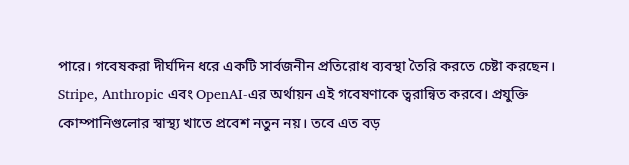পারে। গবেষকরা দীর্ঘদিন ধরে একটি সার্বজনীন প্রতিরোধ ব্যবস্থা তৈরি করতে চেষ্টা করছেন।
Stripe, Anthropic এবং OpenAI-এর অর্থায়ন এই গবেষণাকে ত্বরান্বিত করবে। প্রযুক্তি কোম্পানিগুলোর স্বাস্থ্য খাতে প্রবেশ নতুন নয়। তবে এত বড়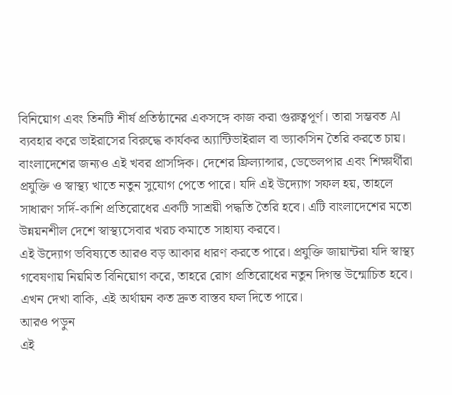বিনিয়োগ এবং তিনটি শীর্ষ প্রতিষ্ঠানের একসঙ্গে কাজ করা গুরুত্বপূর্ণ। তারা সম্ভবত AI ব্যবহার করে ভাইরাসের বিরুদ্ধে কার্যকর অ্যান্টিভাইরাল বা ভ্যাকসিন তৈরি করতে চায়।
বাংলাদেশের জন্যও এই খবর প্রাসঙ্গিক। দেশের ফ্রিল্যান্সার, ডেভেলপার এবং শিক্ষার্থীরা প্রযুক্তি ও স্বাস্থ্য খাতে নতুন সুযোগ পেতে পারে। যদি এই উদ্যোগ সফল হয়, তাহলে সাধারণ সর্দি-কাশি প্রতিরোধের একটি সাশ্রয়ী পদ্ধতি তৈরি হবে। এটি বাংলাদেশের মতো উন্নয়নশীল দেশে স্বাস্থ্যসেবার খরচ কমাতে সাহায্য করবে।
এই উদ্যোগ ভবিষ্যতে আরও বড় আকার ধারণ করতে পারে। প্রযুক্তি জায়ান্টরা যদি স্বাস্থ্য গবেষণায় নিয়মিত বিনিয়োগ করে, তাহরে রোগ প্রতিরোধের নতুন দিগন্ত উন্মোচিত হবে। এখন দেখা বাকি, এই অর্থায়ন কত দ্রুত বাস্তব ফল দিতে পারে।
আরও পড়ুন
এই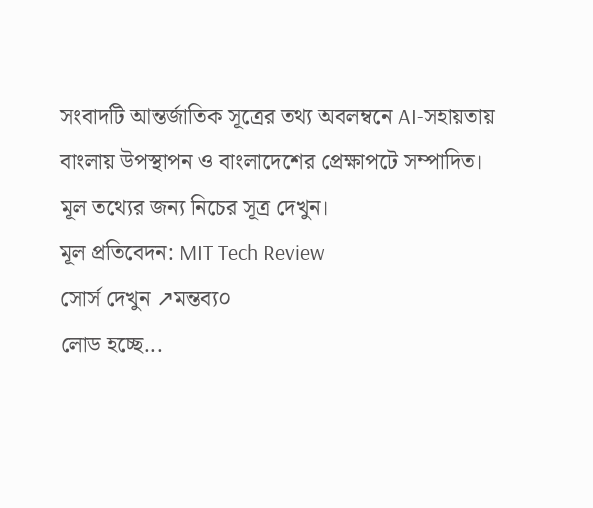সংবাদটি আন্তর্জাতিক সূত্রের তথ্য অবলম্বনে AI-সহায়তায় বাংলায় উপস্থাপন ও বাংলাদেশের প্রেক্ষাপটে সম্পাদিত। মূল তথ্যের জন্য নিচের সূত্র দেখুন।
মূল প্রতিবেদন: MIT Tech Review
সোর্স দেখুন ↗মন্তব্য০
লোড হচ্ছে...